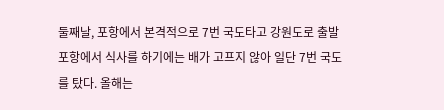둘째날, 포항에서 본격적으로 7번 국도타고 강원도로 출발 포항에서 식사를 하기에는 배가 고프지 않아 일단 7번 국도를 탔다. 올해는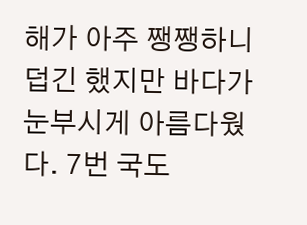해가 아주 쨍쨍하니 덥긴 했지만 바다가 눈부시게 아름다웠다. 7번 국도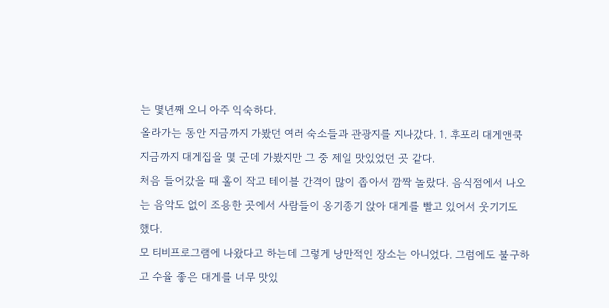는 몇년째 오니 아주 익숙하다.
올라가는 동안 지금까지 가봤던 여러 숙소들과 관광지를 지나갔다. 1. 후포리 대게앤쿡 지금까지 대게집을 몇 군데 가봤지만 그 중 제일 맛있었던 곳 같다.
처음 들어갔을 때 홀이 작고 테이블 간격이 많이 좁아서 깜짝 놀랐다. 음식점에서 나오는 음악도 없이 조용한 곳에서 사람들이 옹기종기 앉아 대게를 빨고 있어서 웃기기도 했다.
모 티비프로그램에 나왔다고 하는데 그렇게 낭만적인 장소는 아니었다. 그럼에도 불구하고 수율 좋은 대게를 너무 맛있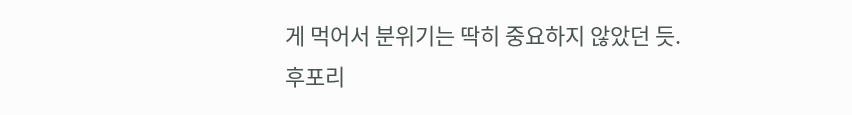게 먹어서 분위기는 딱히 중요하지 않았던 듯.
후포리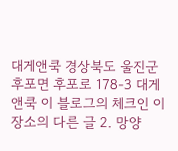대게앤쿡 경상북도 울진군 후포면 후포로 178-3 대게앤쿡 이 블로그의 체크인 이 장소의 다른 글 2. 망양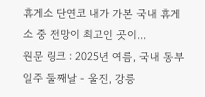휴게소 단연코 내가 가본 국내 휴게소 중 전망이 최고인 곳이...
원문 링크 : 2025년 여름, 국내 동부일주 둘째날 - 울진, 강릉